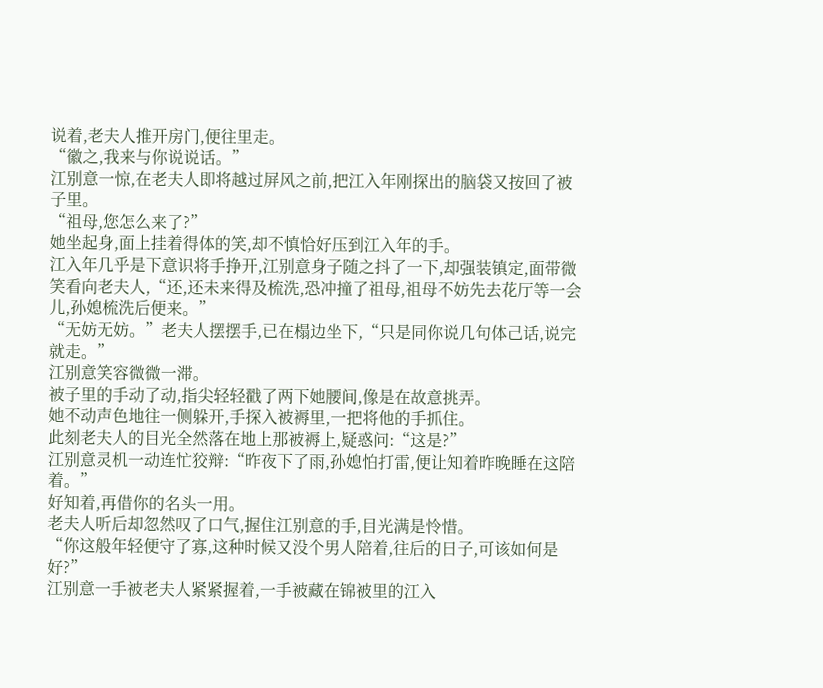说着,老夫人推开房门,便往里走。
“徽之,我来与你说说话。”
江别意一惊,在老夫人即将越过屏风之前,把江入年刚探出的脑袋又按回了被子里。
“祖母,您怎么来了?”
她坐起身,面上挂着得体的笑,却不慎恰好压到江入年的手。
江入年几乎是下意识将手挣开,江别意身子随之抖了一下,却强装镇定,面带微笑看向老夫人,“还,还未来得及梳洗,恐冲撞了祖母,祖母不妨先去花厅等一会儿,孙媳梳洗后便来。”
“无妨无妨。”老夫人摆摆手,已在榻边坐下,“只是同你说几句体己话,说完就走。”
江别意笑容微微一滞。
被子里的手动了动,指尖轻轻戳了两下她腰间,像是在故意挑弄。
她不动声色地往一侧躲开,手探入被褥里,一把将他的手抓住。
此刻老夫人的目光全然落在地上那被褥上,疑惑问:“这是?”
江别意灵机一动连忙狡辩:“昨夜下了雨,孙媳怕打雷,便让知着昨晚睡在这陪着。”
好知着,再借你的名头一用。
老夫人听后却忽然叹了口气,握住江别意的手,目光满是怜惜。
“你这般年轻便守了寡,这种时候又没个男人陪着,往后的日子,可该如何是好?”
江别意一手被老夫人紧紧握着,一手被藏在锦被里的江入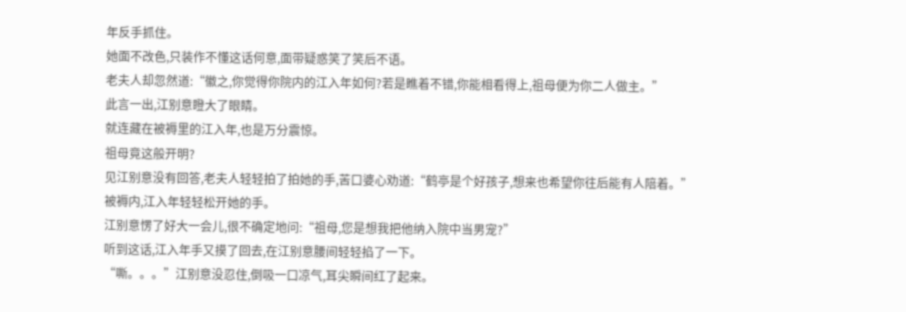年反手抓住。
她面不改色,只装作不懂这话何意,面带疑惑笑了笑后不语。
老夫人却忽然道:“徽之,你觉得你院内的江入年如何?若是瞧着不错,你能相看得上,祖母便为你二人做主。”
此言一出,江别意瞪大了眼睛。
就连藏在被褥里的江入年,也是万分震惊。
祖母竟这般开明?
见江别意没有回答,老夫人轻轻拍了拍她的手,苦口婆心劝道:“鹤亭是个好孩子,想来也希望你往后能有人陪着。”
被褥内,江入年轻轻松开她的手。
江别意愣了好大一会儿,很不确定地问:“祖母,您是想我把他纳入院中当男宠?”
听到这话,江入年手又摸了回去,在江别意腰间轻轻掐了一下。
“嘶。。。”江别意没忍住,倒吸一口凉气,耳尖瞬间红了起来。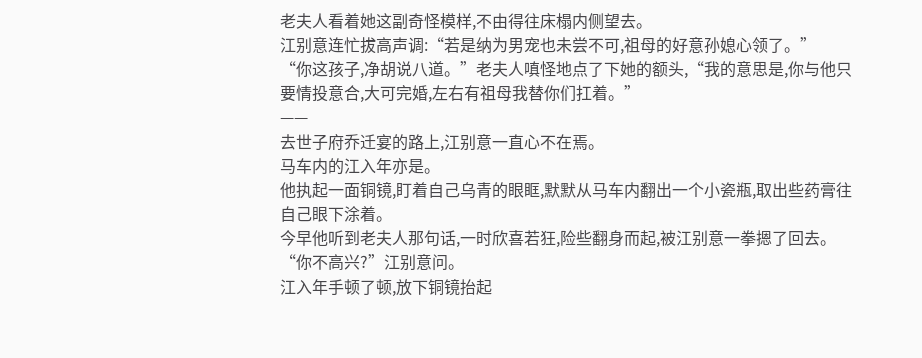老夫人看着她这副奇怪模样,不由得往床榻内侧望去。
江别意连忙拔高声调:“若是纳为男宠也未尝不可,祖母的好意孙媳心领了。”
“你这孩子,净胡说八道。”老夫人嗔怪地点了下她的额头,“我的意思是,你与他只要情投意合,大可完婚,左右有祖母我替你们扛着。”
——
去世子府乔迁宴的路上,江别意一直心不在焉。
马车内的江入年亦是。
他执起一面铜镜,盯着自己乌青的眼眶,默默从马车内翻出一个小瓷瓶,取出些药膏往自己眼下涂着。
今早他听到老夫人那句话,一时欣喜若狂,险些翻身而起,被江别意一拳摁了回去。
“你不高兴?”江别意问。
江入年手顿了顿,放下铜镜抬起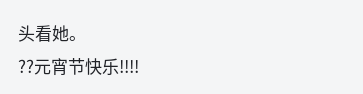头看她。
??元宵节快乐!!!!